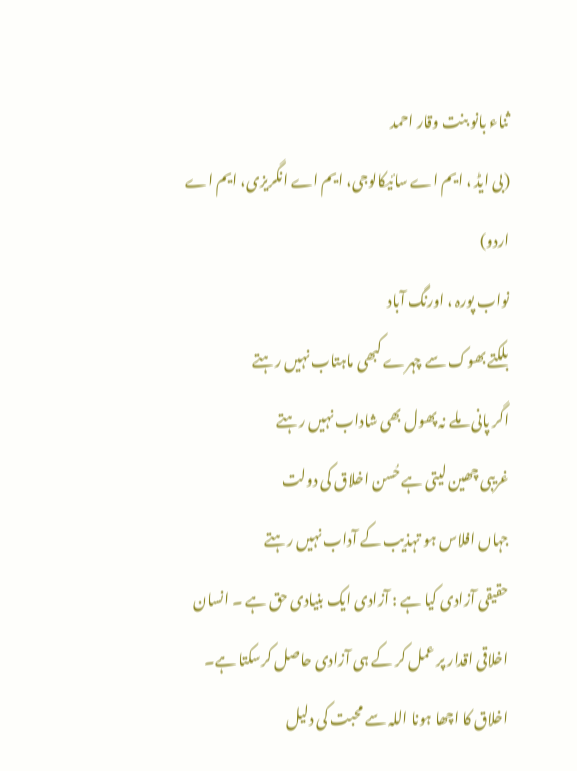ثناء بانو بنت وقار احمد
(بی ایڈ ، ایم اے سائیکالوجی، ایم اے انگریزی، ایم اے اردو)
نواب پورہ ، اورنگ آباد
بلکتے بھوک سے چہرے کبھی ماہتاب نہیں رہتے
اگر پانی ملے نہ پھول بھی شاداب نہیں رہتے
غریبی چھین لیتی ہے حُسن اخلاق کی دولت
جہاں افلاس ہو تہذیب کے آداب نہیں رہتے
حقیقی آزادی کیا ہے : آزادی ایک بنیادی حق ہے ۔ انسان اخلاقی اقدار پر عمل کر کے ہی آزادی حاصل کرسکتا ہے۔
اخلاق کا اچھا ہونا اللہ سے محبت کی دلیل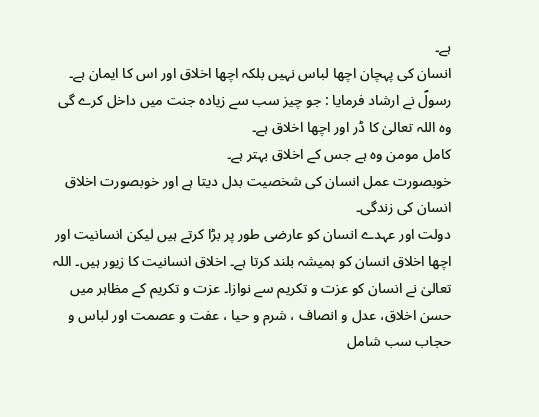ہے۔
انسان کی پہچان اچھا لباس نہیں بلکہ اچھا اخلاق اور اس کا ایمان ہے۔
رسولؐ نے ارشاد فرمایا : جو چیز سب سے زیادہ جنت میں داخل کرے گی وہ اللہ تعالیٰ کا ڈر اور اچھا اخلاق ہے۔
کامل مومن وہ ہے جس کے اخلاق بہتر ہے۔
خوبصورت عمل انسان کی شخصیت بدل دیتا ہے اور خوبصورت اخلاق انسان کی زندگی۔
دولت اور عہدے انسان کو عارضی طور پر بڑا کرتے ہیں لیکن انسانیت اور اچھا اخلاق انسان کو ہمیشہ بلند کرتا ہے۔ اخلاق انسانیت کا زیور ہیں۔ اللہ تعالیٰ نے انسان کو عزت و تکریم سے نوازا۔ عزت و تکریم کے مظاہر میں حسن اخلاق، عدل و انصاف ، شرم و حیا ، عفت و عصمت اور لباس و حجاب سب شامل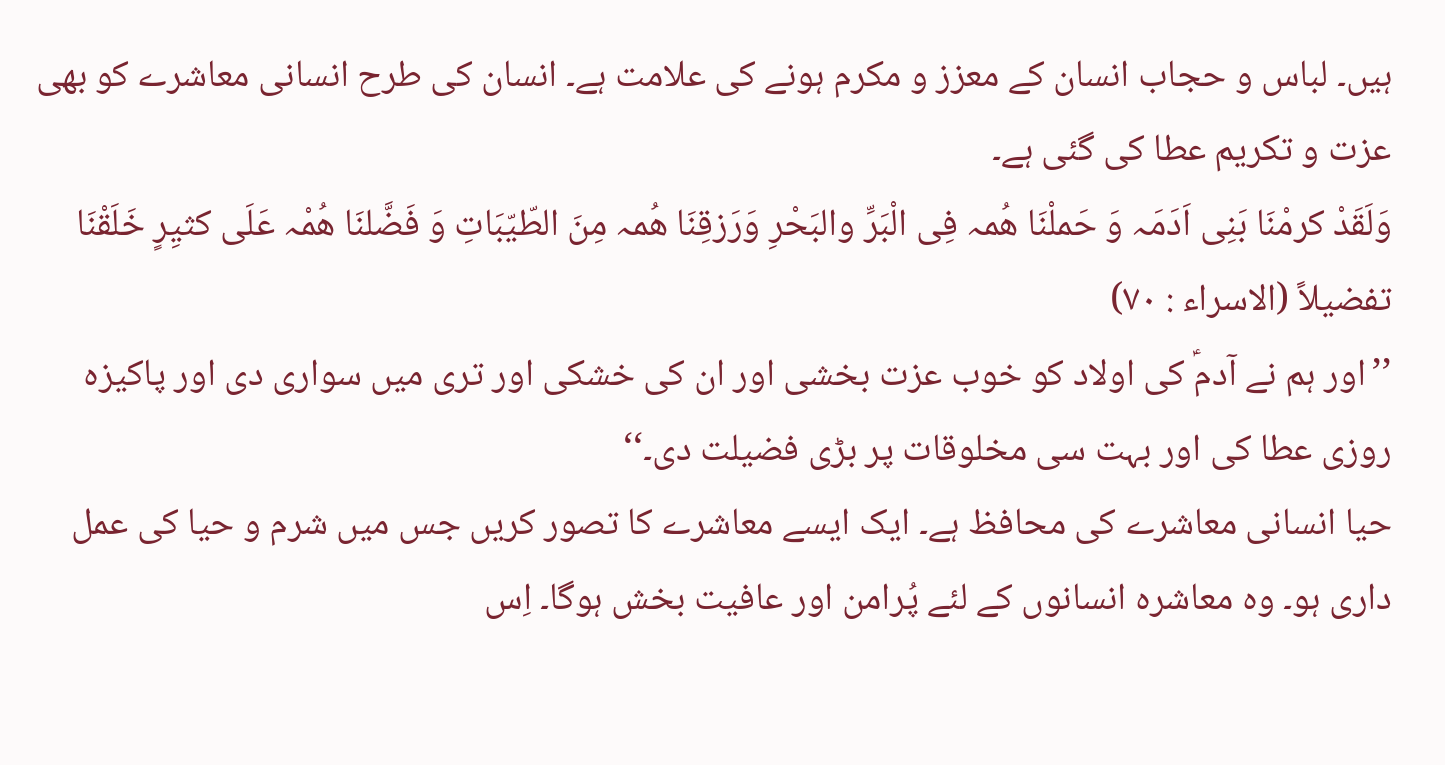ہیں۔ لباس و حجاب انسان کے معزز و مکرم ہونے کی علامت ہے۔ انسان کی طرح انسانی معاشرے کو بھی عزت و تکریم عطا کی گئی ہے۔
وَلَقَدْ کرمْنَا بَنِی اَدَمَہ وَ حَملْنَا ھُمہ فِی الْبَرِّ والبَحْرِ وَرَزقِنَا ھُمہ مِنَ الطّیّبَاتِ وَ فَضَّلنَا ھُمْہ عَلَی کثیِرٍ خَلَقْنَا تفضیلاً (الاسراء : ۷۰)
’’اور ہم نے آدمؑ کی اولاد کو خوب عزت بخشی اور ان کی خشکی اور تری میں سواری دی اور پاکیزہ روزی عطا کی اور بہت سی مخلوقات پر بڑی فضیلت دی۔‘‘
حیا انسانی معاشرے کی محافظ ہے۔ ایک ایسے معاشرے کا تصور کریں جس میں شرم و حیا کی عمل داری ہو۔ وہ معاشرہ انسانوں کے لئے پُرامن اور عافیت بخش ہوگا۔ اِس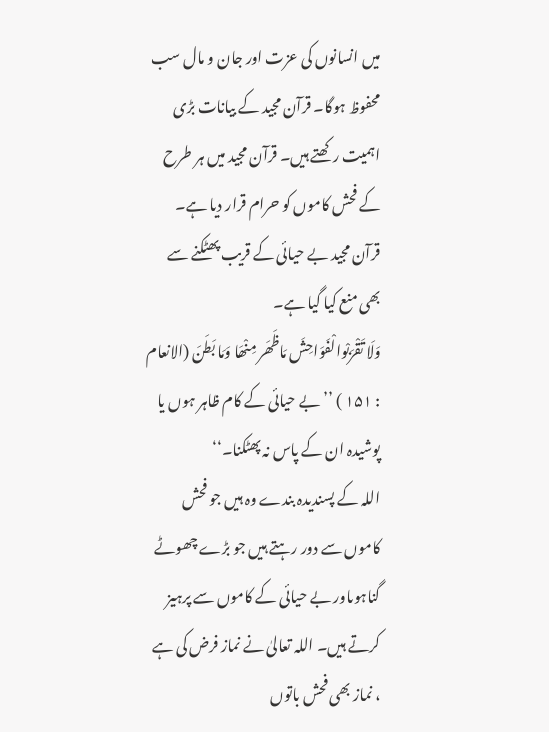میں انسانوں کی عزت اور جان و مال سب محفوظ ہوگا۔ قرآن مجید کے بیانات بڑی اہمیت رکھتے ہیں۔ قرآن مجید میں ہر طرح کے فحش کاموں کو حرام قرار دیا ہے۔ قرآن مجید بے حیائی کے قریب پھٹکنے سے بھی منع کیا گیا ہے۔
وَلَا تَقْرَبْوالْفَوَاحِشَ مَاظَھَر مِنْھَا وَمَا بَطَنَ (الانعام : ۱۵۱ ) ’’بے حیائی کے کام ظاہر ہوں یا پوشیدہ ان کے پاس نہ پھٹکنا۔‘‘
اللہ کے پسندیدہ بندے وہ ہیں جو فحش کاموں سے دور رہتے ہیں جو بڑے چھوٹے گناہوںاور بے حیائی کے کاموں سے پرہیز کرتے ہیں۔ اللہ تعالیٰ نے نماز فرض کی ہے ، نماز بھی فحش باتوں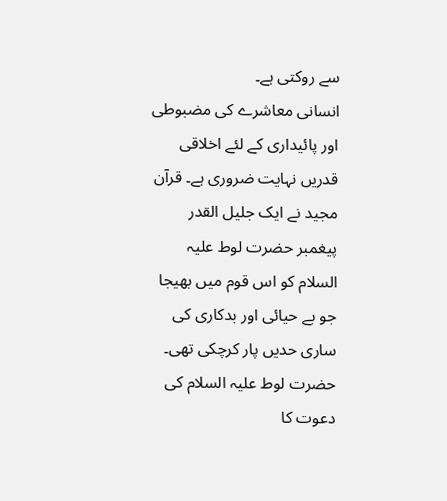سے روکتی ہے۔
انسانی معاشرے کی مضبوطی اور پائیداری کے لئے اخلاقی قدریں نہایت ضروری ہے۔ قرآن مجید نے ایک جلیل القدر پیغمبر حضرت لوط علیہ السلام کو اس قوم میں بھیجا جو بے حیائی اور بدکاری کی ساری حدیں پار کرچکی تھی۔ حضرت لوط علیہ السلام کی دعوت کا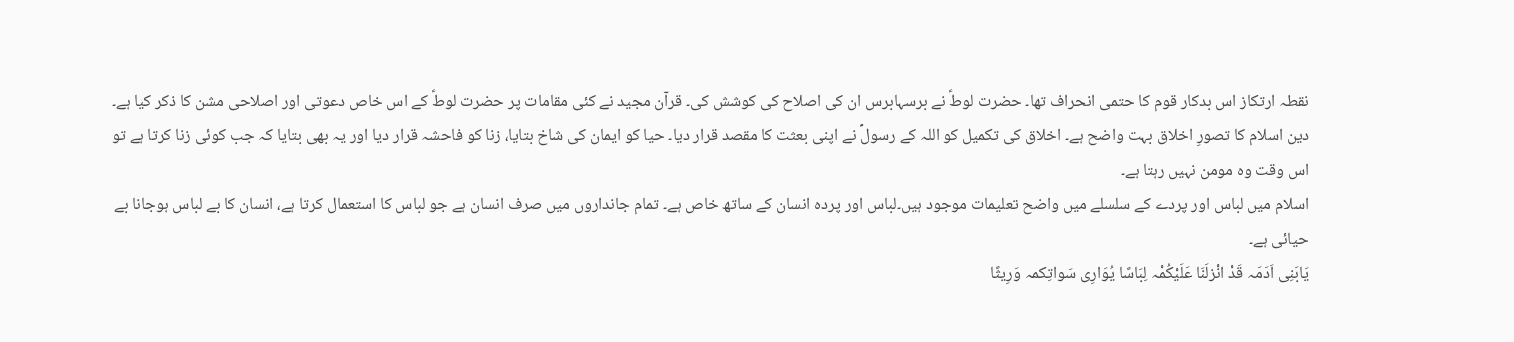نقطہ ارتکاز اس بدکار قوم کا حتمی انحراف تھا۔ حضرت لوطؑ نے برسہابرس ان کی اصلاح کی کوشش کی۔ قرآن مجید نے کئی مقامات پر حضرت لوطؑ کے اس خاص دعوتی اور اصلاحی مشن کا ذکر کیا ہے۔
دین اسلام کا تصورِ اخلاق بہت واضح ہے۔ اخلاق کی تکمیل کو اللہ کے رسولؐ نے اپنی بعثت کا مقصد قرار دیا۔ حیا کو ایمان کی شاخ بتایا، زنا کو فاحشہ قرار دیا اور یہ بھی بتایا کہ جب کوئی زنا کرتا ہے تو اس وقت وہ مومن نہیں رہتا ہے۔
اسلام میں لباس اور پردے کے سلسلے میں واضح تعلیمات موجود ہیں۔لباس اور پردہ انسان کے ساتھ خاص ہے۔ تمام جانداروں میں صرف انسان ہے جو لباس کا استعمال کرتا ہے، انسان کا بے لباس ہوجانا بے حیائی ہے۔
یَابَنِی اَدَمَہ قَدْ انْزلَنَا عَلَیْکُمْہ لِبَاسًا یُوَارِی سَواتِکمہ وَرِیثًا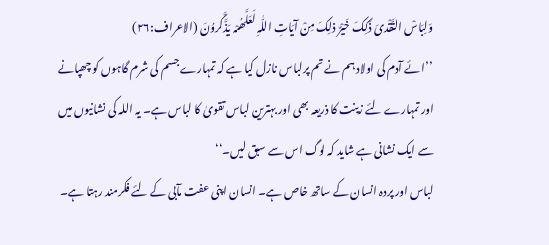وَلِبَاسْ التَّقْدیَ ذَکِکَ خَیْرٌ ذلِکَ مِنْ آیَاتِ اللّٰہِ لَعَلَّھُمْہ یَذَّکَّروُنَ (الاعراف:۲۶)
’’ائے آدم کی اولاد ہم نے تم پرلباس نازل کیا ہے کہ تمہارے جسم کی شرم گاہوں کو چھپانے اور تمہارے لئے زینت کا ذریعہ بھی اور بہترین لباس تقویٰ کا لباس ہے۔ یہ اللہ کی نشانیوں میں سے ایک نشانی ہے شاید کہ لوگ اس سے سبق لیں۔‘‘
لباس اور پردہ انسان کے ساتھ خاص ہے۔ انسان اپنی عفت مآبی کے لئے فکرمند رہتا ہے۔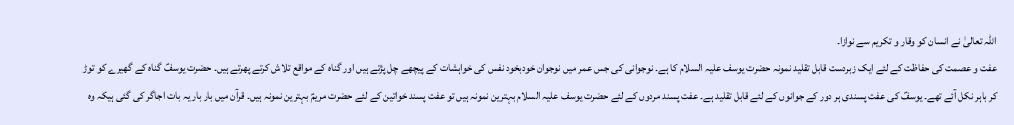اللہ تعالیٰ نے انسان کو وقار و تکریم سے نوازا۔
عفت و عصمت کی حفاظت کے لئے ایک زبردست قابل تقلید نمونہ حضرت یوسف علیہ السلام کا ہے۔ نوجوانی کی جس عمر میں نوجوان خودبخود نفس کی خواہشات کے پیچھے چل پڑتے ہیں اور گناہ کے مواقع تلاش کرتے پھرتے ہیں۔ حضرت یوسفؑ گناہ کے گھیرے کو توڑ کر باہر نکل آئے تھے۔ یوسفؑ کی عفت پسندی ہر دور کے جوانوں کے لئے قابل تقلید ہے۔ عفت پسند مردوں کے لئے حضرت یوسف علیہ السلام بہترین نمونہ ہیں تو عفت پسند خواتین کے لئے حضرت مریمؑ بہترین نمونہ ہیں۔ قرآن میں بار بار یہ بات اجاگر کی گئی ہیکہ وہ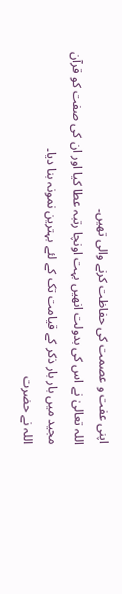اپنی عفت و عصمت کی حفاظت کرنے والی تھیں۔
اللہ تعالیٰ نے اس کی بدولت انھیں بہت اونچا رتبہ عطا کیا اور ان کی صفت کو قرآن مجید میں بار بار ذکر کے قیامت تک کے لئے بہترین نمونہ بنا دیا۔
اللہ نے حضرت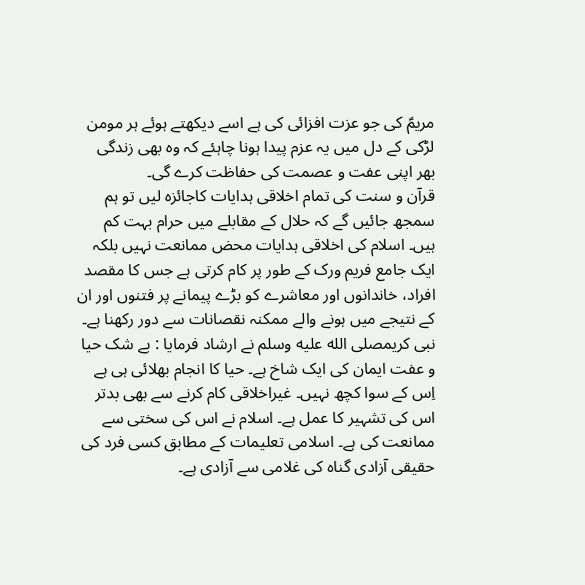مریمؑ کی جو عزت افزائی کی ہے اسے دیکھتے ہوئے ہر مومن لڑکی کے دل میں یہ عزم پیدا ہونا چاہئے کہ وہ بھی زندگی بھر اپنی عفت و عصمت کی حفاظت کرے گی۔
قرآن و سنت کی تمام اخلاقی ہدایات کاجائزہ لیں تو ہم سمجھ جائیں گے کہ حلال کے مقابلے میں حرام بہت کم ہیں۔ اسلام کی اخلاقی ہدایات محض ممانعت نہیں بلکہ ایک جامع فریم ورک کے طور پر کام کرتی ہے جس کا مقصد افراد، خاندانوں اور معاشرے کو بڑے پیمانے پر فتنوں اور ان کے نتیجے میں ہونے والے ممکنہ نقصانات سے دور رکھنا ہے۔
نبی کریمصلى الله عليه وسلم نے ارشاد فرمایا : بے شک حیا و عفت ایمان کی ایک شاخ ہے۔ حیا کا انجام بھلائی ہی ہے اِس کے سوا کچھ نہیں۔ غیراخلاقی کام کرنے سے بھی بدتر اس کی تشہیر کا عمل ہے۔ اسلام نے اس کی سختی سے ممانعت کی ہے۔ اسلامی تعلیمات کے مطابق کسی فرد کی حقیقی آزادی گناہ کی غلامی سے آزادی ہے۔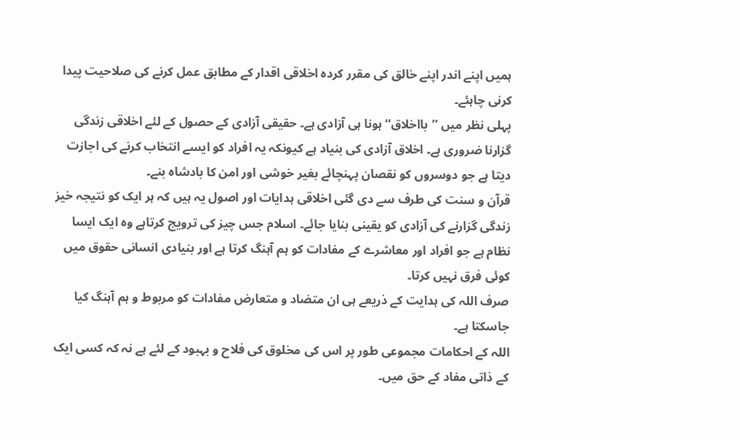ہمیں اپنے اندر اپنے خالق کی مقرر کردہ اخلاقی اقدار کے مطابق عمل کرنے کی صلاحیت پیدا کرنی چاہئے۔
پہلی نظر میں ’’بااخلاق‘‘ ہونا ہی آزادی ہے۔ حقیقی آزادی کے حصول کے لئے اخلاقی زندگی گزارنا ضروری ہے۔ اخلاق آزادی کی بنیاد ہے کیونکہ یہ افراد کو ایسے انتخاب کرنے کی اجازت دیتا ہے جو دوسروں کو نقصان پہنچائے بغیر خوشی اور امن کا بادشاہ بنے۔
قرآن و سنت کی طرف سے دی گئی اخلاقی ہدایات اور اصول یہ ہیں کہ ہر ایک کو نتیجہ خیز زندگی گزارنے کی آزادی کو یقینی بنایا جائے۔ اسلام جس چیز کی ترویج کرتاہے وہ ایک ایسا نظام ہے جو افراد اور معاشرے کے مفادات کو ہم آہنگ کرتا ہے اور بنیادی انسانی حقوق میں کوئی فرق نہیں کرتا۔
صرف اللہ کی ہدایت کے ذریعے ہی ان متضاد و متعارض مفادات کو مربوط و ہم آہنگ کیا جاسکتا ہے۔
اللہ کے احکامات مجموعی طور پر اس کی مخلوق کی فلاح و بہبود کے لئے ہے نہ کہ کسی ایک کے ذاتی مفاد کے حق میں۔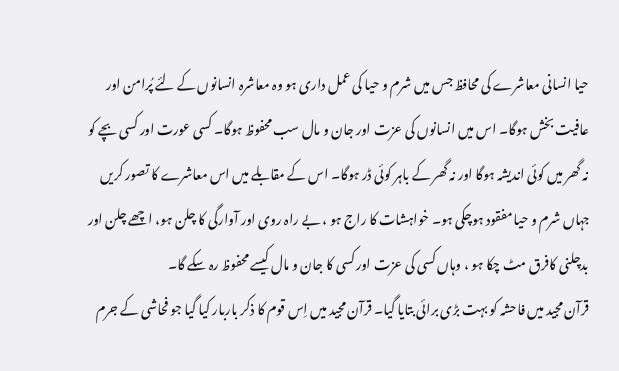حیا انسانی معاشرے کی محافظ جس میں شرم و حیا کی عمل داری ہو وہ معاشرہ انسانوں کے لئے پُرامن اور عافیت بخش ہوگا۔ اس میں انسانوں کی عزت اور جان و مال سب محفوظ ہوگا۔ کسی عورت اور کسی بچے کو نہ گھر میں کوئی اندیشہ ہوگا اور نہ گھر کے باہر کوئی ڈر ہوگا۔ اس کے مقابلے میں اس معاشرے کا تصور کریں جہاں شرم و حیا مفقود ہوچکی ہو۔ خواہشات کا راج ہو ، بے راہ روی اور آوارگی کا چلن ہو، اچھے چلن اور بدچلنی کافرق مٹ چکا ہو ، وہاں کسی کی عزت اور کسی کا جان و مال کیسے محفوظ رہ سکے گا۔
قرآن مجید میں فاحشہ کو بہت بڑی برائی بتایا گیا۔ قرآن مجید میں اِس قوم کا ذکر باربار کیا گیا جو فحاشی کے جرم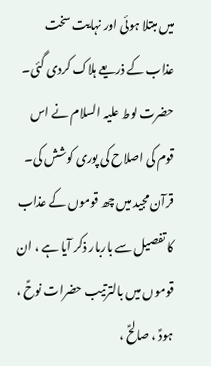میں مبتلا ہوئی اور نہایت سخت عذاب کے ذریعے ہلاک کردی گئی۔ حضرت لوط علیہ السلام نے اس قوم کی اصلاح کی پوری کوشش کی۔
قرآن مجید میں چھ قوموں کے عذاب کا تفصیل سے باربار ذکر آیا ہے ، ان قوموں میں بالترتیب حضرات نوحؑ ، ہودؑ ، صالحؑ ،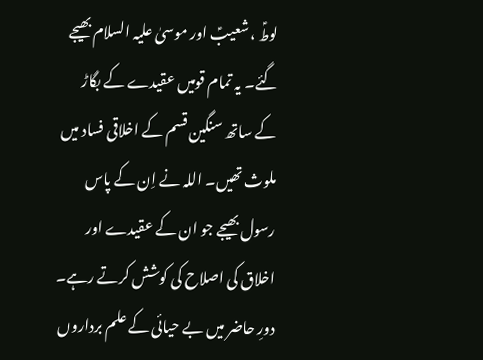لوطؑ ، شعیبؑ اور موسیٰ علیہ السلام بھیجے گئے۔ یہ تمام قومیں عقیدے کے بگاڑ کے ساتھ سنگین قسم کے اخلاقی فساد میں ملوث تھیں۔ اللہ نے اِن کے پاس رسول بھیجے جو ان کے عقیدے اور اخلاق کی اصلاح کی کوشش کرتے رہے۔
دورِ حاضر میں بے حیائی کے علم برداروں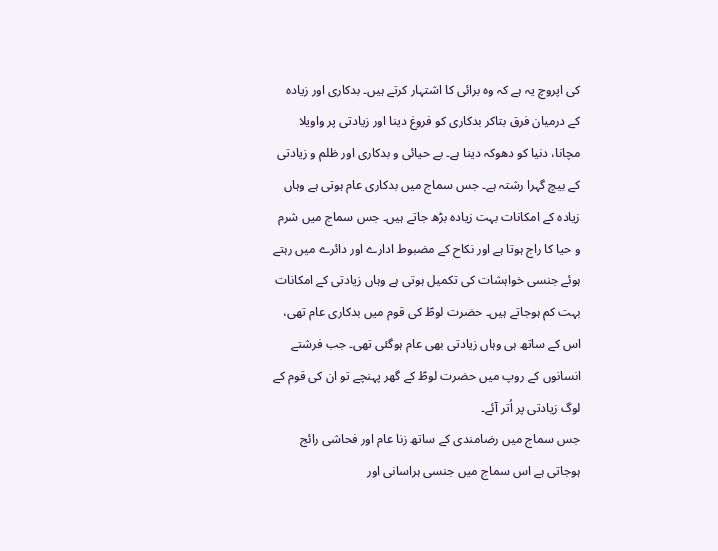کی اپروچ یہ ہے کہ وہ برائی کا اشتہار کرتے ہیں۔ بدکاری اور زیادہ کے درمیان فرق بتاکر بدکاری کو فروغ دینا اور زیادتی پر واویلا مچانا، دنیا کو دھوکہ دینا ہے۔ بے حیائی و بدکاری اور ظلم و زیادتی کے بیچ گہرا رشتہ ہے۔ جس سماج میں بدکاری عام ہوتی ہے وہاں زیادہ کے امکانات بہت زیادہ بڑھ جاتے ہیں۔ جس سماج میں شرم و حیا کا راج ہوتا ہے اور نکاح کے مضبوط ادارے اور دائرے میں رہتے ہوئے جنسی خواہشات کی تکمیل ہوتی ہے وہاں زیادتی کے امکانات بہت کم ہوجاتے ہیں۔ حضرت لوطؑ کی قوم میں بدکاری عام تھی، اس کے ساتھ ہی وہاں زیادتی بھی عام ہوگئی تھی۔ جب فرشتے انسانوں کے روپ میں حضرت لوطؑ کے گھر پہنچے تو ان کی قوم کے لوگ زیادتی پر اُتر آئے۔
جس سماج میں رضامندی کے ساتھ زنا عام اور فحاشی رائج ہوجاتی ہے اس سماج میں جنسی ہراسانی اور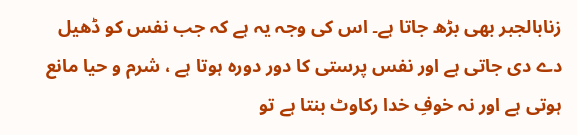زنابالجبر بھی بڑھ جاتا ہے۔ اس کی وجہ یہ ہے کہ جب نفس کو ڈھیل دے دی جاتی ہے اور نفس پرستی کا دور دورہ ہوتا ہے ، شرم و حیا مانع ہوتی ہے اور نہ خوفِ خدا رکاوٹ بنتا ہے تو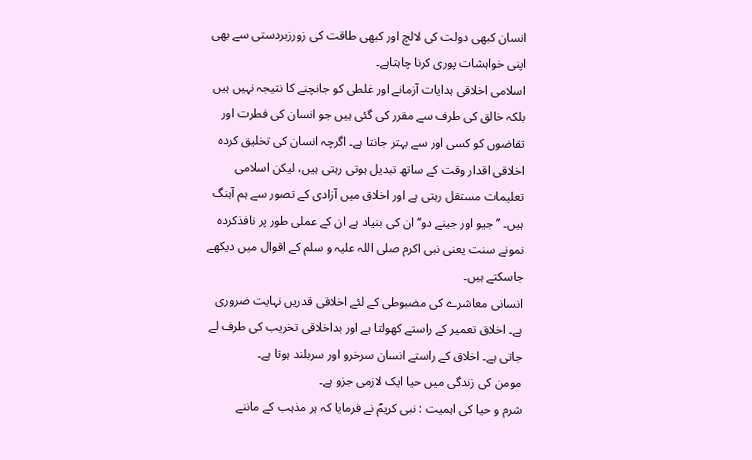انسان کبھی دولت کی لالچ اور کبھی طاقت کی زورزبردستی سے بھی اپنی خواہشات پوری کرنا چاہتاہے۔
اسلامی اخلاقی ہدایات آزمانے اور غلطی کو جانچنے کا نتیجہ نہیں ہیں بلکہ خالق کی طرف سے مقرر کی گئی ہیں جو انسان کی فطرت اور تقاضوں کو کسی اور سے بہتر جانتا ہے۔ اگرچہ انسان کی تخلیق کردہ اخلاقی اقدار وقت کے ساتھ تبدیل ہوتی رہتی ہیں، لیکن اسلامی تعلیمات مستقل رہتی ہے اور اخلاق میں آزادی کے تصور سے ہم آہنگ ہیں۔ ’’جیو اور جینے دو‘‘ ان کی بنیاد ہے ان کے عملی طور پر نافذکردہ نمونے سنت یعنی نبی اکرم صلی اللہ علیہ و سلم کے اقوال میں دیکھے جاسکتے ہیں۔
انسانی معاشرے کی مضبوطی کے لئے اخلاقی قدریں نہایت ضروری ہے۔ اخلاق تعمیر کے راستے کھولتا ہے اور بداخلاقی تخریب کی طرف لے جاتی ہے۔ اخلاق کے راستے انسان سرخرو اور سربلند ہوتا ہے۔
مومن کی زندگی میں حیا ایک لازمی جزو ہے۔
شرم و حیا کی اہمیت : نبی کریمؐ نے فرمایا کہ ہر مذہب کے ماننے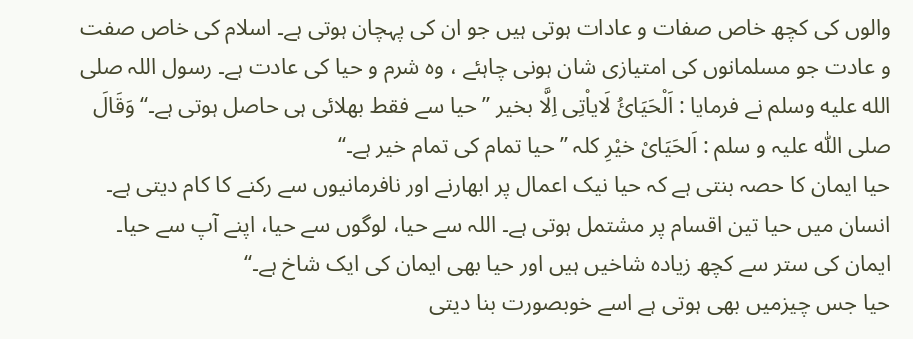والوں کی کچھ خاص صفات و عادات ہوتی ہیں جو ان کی پہچان ہوتی ہے۔ اسلام کی خاص صفت و عادت جو مسلمانوں کی امتیازی شان ہونی چاہئے ، وہ شرم و حیا کی عادت ہے۔ رسول اللہ صلى الله عليه وسلم نے فرمایا : اَلْحَیَایُٔ لَایاْتِی اِلَّا بخیر ’’حیا سے فقط بھلائی ہی حاصل ہوتی ہے۔‘‘ وَقَالَ صلی اللّٰہ علیہ و سلم : اَلحَیَایْ خیْرِ کلہ ’’حیا تمام کی تمام خیر ہے۔‘‘
حیا ایمان کا حصہ بنتی ہے کہ حیا نیک اعمال پر ابھارنے اور نافرمانیوں سے رکنے کا کام دیتی ہے۔ انسان میں حیا تین اقسام پر مشتمل ہوتی ہے۔ اللہ سے حیا، لوگوں سے حیا، اپنے آپ سے حیا۔ ایمان کی ستر سے کچھ زیادہ شاخیں ہیں اور حیا بھی ایمان کی ایک شاخ ہے۔‘‘
حیا جس چیزمیں بھی ہوتی ہے اسے خوبصورت بنا دیتی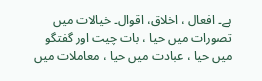ہے۔ افعال ، اخلاق، اقوال۔ خیالات میں تصورات میں حیا ، بات چیت اور گفتگو میں حیا ، عبادت میں حیا ، معاملات میں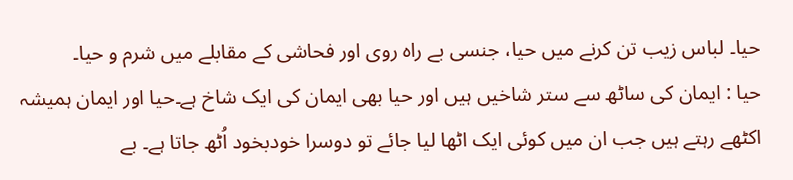حیا۔ لباس زیب تن کرنے میں حیا، جنسی بے راہ روی اور فحاشی کے مقابلے میں شرم و حیا۔
حیا : ایمان کی ساٹھ سے ستر شاخیں ہیں اور حیا بھی ایمان کی ایک شاخ ہے۔حیا اور ایمان ہمیشہ اکٹھے رہتے ہیں جب ان میں کوئی ایک اٹھا لیا جائے تو دوسرا خودبخود اُٹھ جاتا ہے۔ بے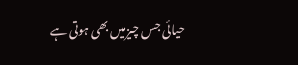حیائی جس چیزمیں بھی ہوتی ہے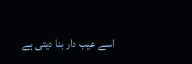اسے عیب دار بنا دیتی ہے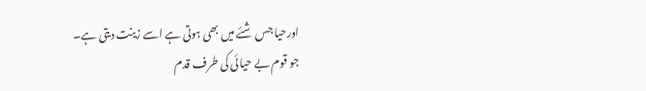اورحیا جس شئے میں بھی ہوتی ہے اسے زینت دیتی ہے۔
جو قوم بے حیائی کی طرف قدم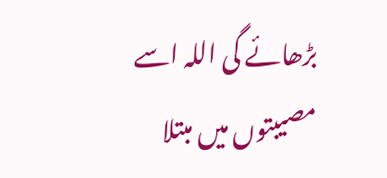بڑھائے گی اللہ اسے مصیبتوں میں مبتلا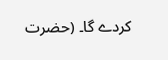کردے گا۔ (حضرت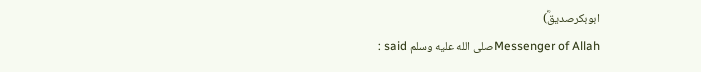ابوبکرصدیقؓ)
Messenger of Allahصلى الله عليه وسلم said :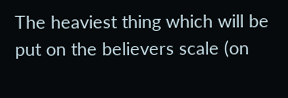The heaviest thing which will be put on the believers scale (on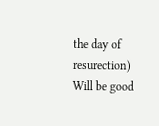the day of resurection) Will be good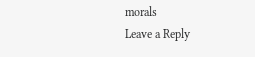morals
Leave a Reply